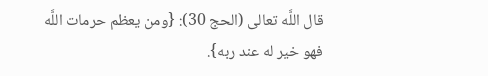قال اللَّه تعالى (الحج 30): {ومن يعظم حرمات اللَّه فهو خير له عند ربه}.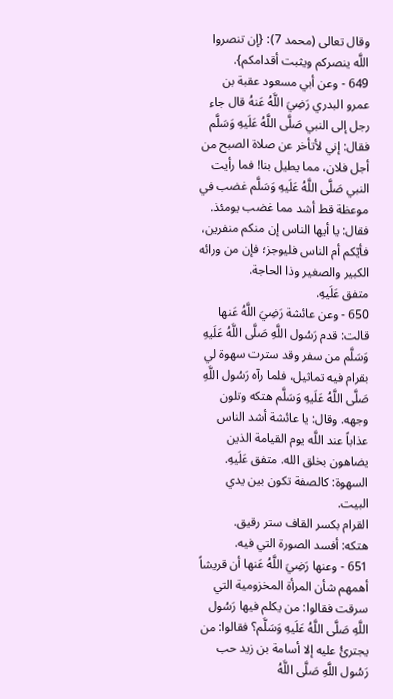وقال تعالى (محمد 7): {إن تنصروا اللَّه ينصركم ويثبت أقدامكم}.
649 - وعن أبي مسعود عقبة بن عمرو البدري رَضِيَ اللَّهُ عَنهُ قال جاء رجل إلى النبي صَلَّى اللَّهُ عَلَيهِ وَسَلَّم فقال: إني لأتأخر عن صلاة الصبح من أجل فلان، مما يطيل بنا! فما رأيت النبي صَلَّى اللَّهُ عَلَيهِ وَسَلَّم غضب في موعظة قط أشد مما غضب يومئذ. فقال: يا أيها الناس إن منكم منفرين، فأيّكم أم الناس فليوجز؛ فإن من ورائه الكبير والصغير وذا الحاجة.
متفق عَلَيهِ.
650 - وعن عائشة رَضِيَ اللَّهُ عَنها قالت: قدم رَسُول اللَّهِ صَلَّى اللَّهُ عَلَيهِ وَسَلَّم من سفر وقد سترت سهوة لي بقرام فيه تماثيل، فلما رآه رَسُول اللَّهِ صَلَّى اللَّهُ عَلَيهِ وَسَلَّم هتكه وتلون وجهه. وقال: يا عائشة أشد الناس عذاباً عند اللَّه يوم القيامة الذين يضاهون بخلق الله. متفق عَلَيهِ.
السهوة: كالصفة تكون بين يدي البيت.
القرام بكسر القاف ستر رقيق.
هتكه: أفسد الصورة التي فيه.
651 - وعنها رَضِيَ اللَّهُ عَنها أن قريشاً أهمهم شأن المرأة المخزومية التي سرقت فقالوا: من يكلم فيها رَسُول اللَّهِ صَلَّى اللَّهُ عَلَيهِ وَسَلَّم؟ فقالوا: من يجترئُ عليه إلا أسامة بن زيد حب رَسُول اللَّهِ صَلَّى اللَّهُ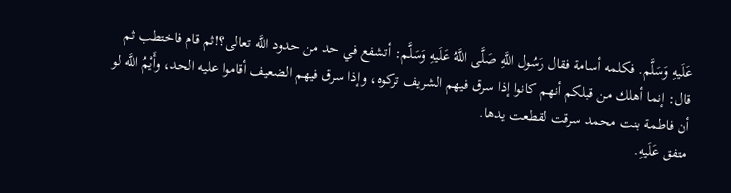عَلَيهِ وَسَلَّم. فكلمه أسامة فقال رَسُول اللَّهِ صَلَّى اللَّهُ عَلَيهِ وَسَلَّم: أتشفع في حد من حدود اللَّه تعالى؟!ثم قام فاختطب ثم قال: إنما أهلك من قبلكم أنهم كانوا إذا سرق فيهم الشريف تركوه، وإذا سرق فيهم الضعيف أقاموا عليه الحد، وأَيْمُ اللَّه لو أن فاطمة بنت محمد سرقت لقطعت يدها.
متفق عَلَيهِ.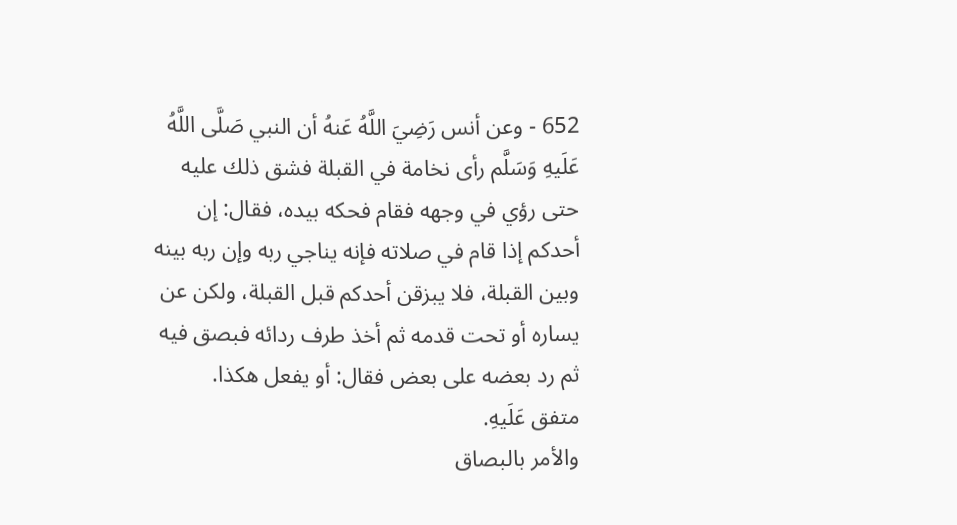652 - وعن أنس رَضِيَ اللَّهُ عَنهُ أن النبي صَلَّى اللَّهُ عَلَيهِ وَسَلَّم رأى نخامة في القبلة فشق ذلك عليه حتى رؤي في وجهه فقام فحكه بيده، فقال: إن أحدكم إذا قام في صلاته فإنه يناجي ربه وإن ربه بينه وبين القبلة، فلا يبزقن أحدكم قبل القبلة، ولكن عن يساره أو تحت قدمه ثم أخذ طرف ردائه فبصق فيه ثم رد بعضه على بعض فقال: أو يفعل هكذا.
متفق عَلَيهِ.
والأمر بالبصاق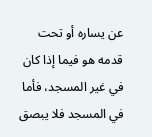عن يساره أو تحت قدمه هو فيما إذا كان في غير المسجد، فأما في المسجد فلا يبصق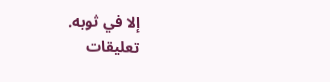إلا في ثوبه.
تعليقات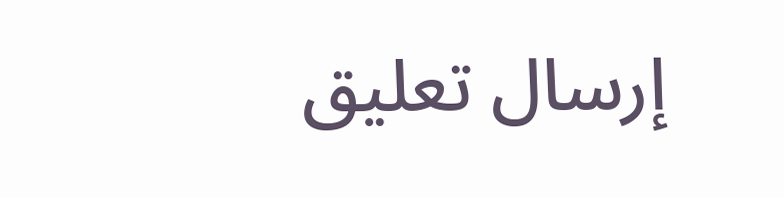إرسال تعليق